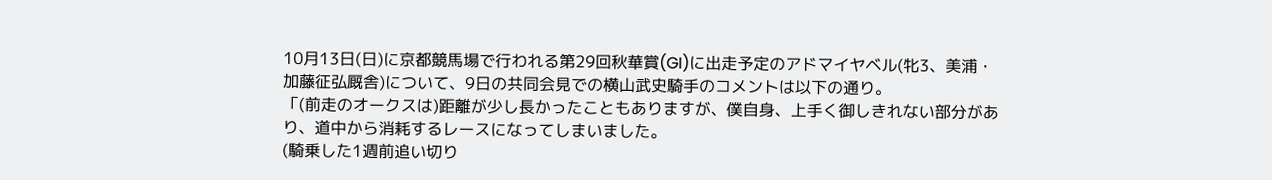10月13日(日)に京都競馬場で行われる第29回秋華賞(GI)に出走予定のアドマイヤベル(牝3、美浦・加藤征弘厩舎)について、9日の共同会見での横山武史騎手のコメントは以下の通り。
「(前走のオークスは)距離が少し長かったこともありますが、僕自身、上手く御しきれない部分があり、道中から消耗するレースになってしまいました。
(騎乗した1週前追い切り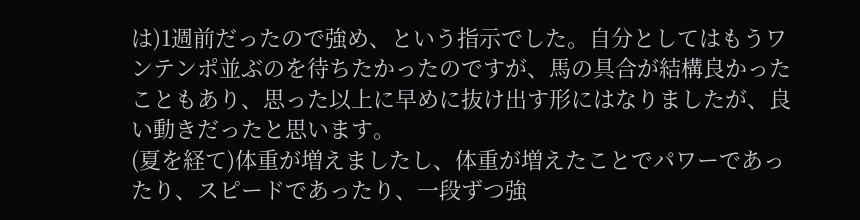は)1週前だったので強め、という指示でした。自分としてはもうワンテンポ並ぶのを待ちたかったのですが、馬の具合が結構良かったこともあり、思った以上に早めに抜け出す形にはなりましたが、良い動きだったと思います。
(夏を経て)体重が増えましたし、体重が増えたことでパワーであったり、スピードであったり、一段ずつ強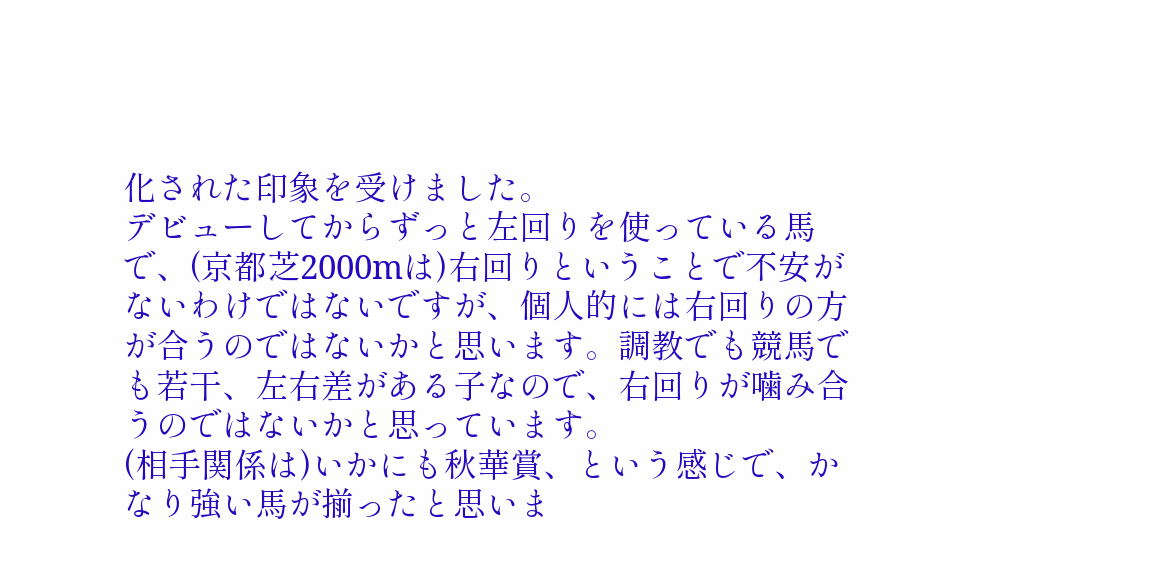化された印象を受けました。
デビューしてからずっと左回りを使っている馬で、(京都芝2000mは)右回りということで不安がないわけではないですが、個人的には右回りの方が合うのではないかと思います。調教でも競馬でも若干、左右差がある子なので、右回りが噛み合うのではないかと思っています。
(相手関係は)いかにも秋華賞、という感じで、かなり強い馬が揃ったと思いま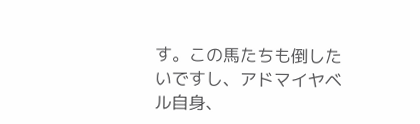す。この馬たちも倒したいですし、アドマイヤベル自身、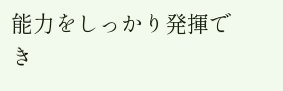能力をしっかり発揮でき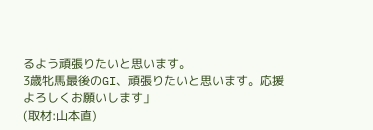るよう頑張りたいと思います。
3歳牝馬最後のGI、頑張りたいと思います。応援よろしくお願いします」
(取材:山本直)